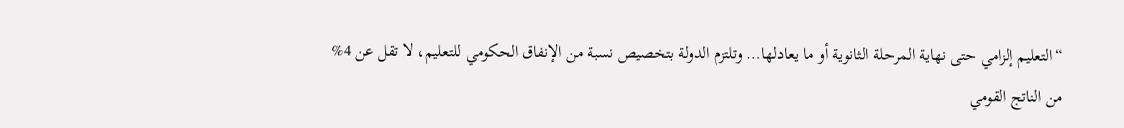“التعليم إلزامي حتى نهاية المرحلة الثانوية أو ما يعادلها… وتلتزم الدولة بتخصيص نسبة من الإنفاق الحكومي للتعليم، لا تقل عن 4% من الناتج القومي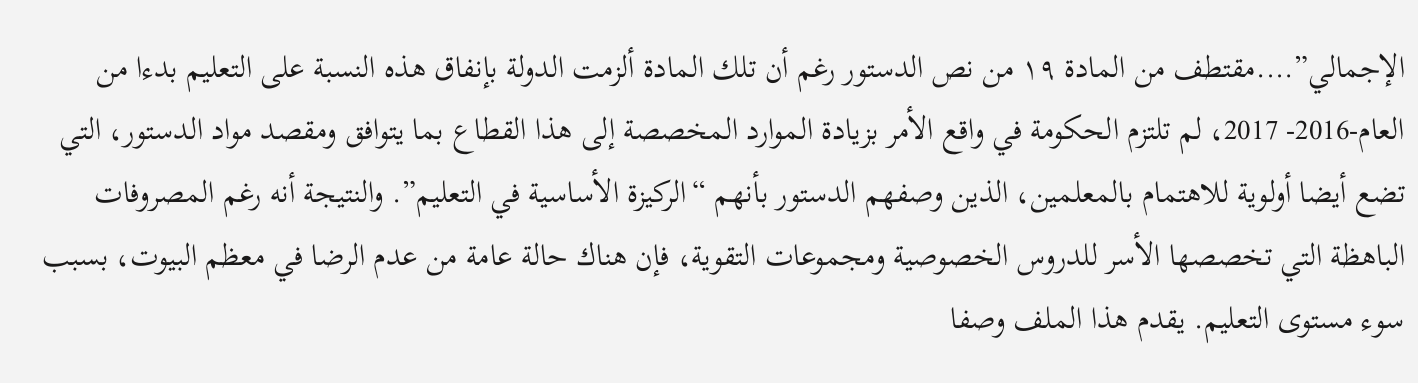الإجمالي”….مقتطف من المادة ١٩ من نص الدستور رغم أن تلك المادة ألزمت الدولة بإنفاق هذه النسبة على التعليم بدءا من العام-2016- 2017، لم تلتزم الحكومة في واقع الأمر بزيادة الموارد المخصصة إلى هذا القطاع بما يتوافق ومقصد مواد الدستور، التي تضع أيضا أولوية للاهتمام بالمعلمين، الذين وصفهم الدستور بأنهم “الركيزة الأساسية في التعليم”. والنتيجة أنه رغم المصروفات الباهظة التي تخصصها الأسر للدروس الخصوصية ومجموعات التقوية، فإن هناك حالة عامة من عدم الرضا في معظم البيوت، بسبب سوء مستوى التعليم. يقدم هذا الملف وصفا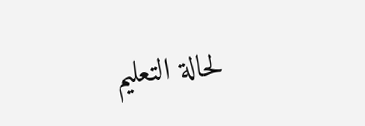لحالة التعليم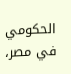الحكومي في مصر،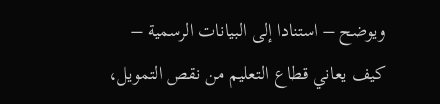ويوضح – استنادا إلى البيانات الرسمية – كيف يعاني قطاع التعليم من نقص التمويل،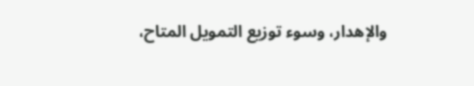والإهدار، وسوء توزيع التمويل المتاح،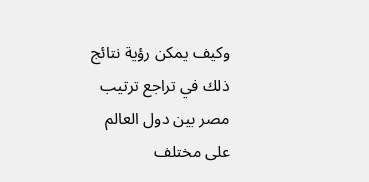وكيف يمكن رؤية نتائج ذلك في تراجع ترتيب مصر بين دول العالم على مختلف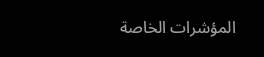المؤشرات الخاصة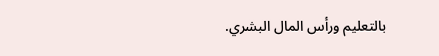بالتعليم ورأس المال البشري.